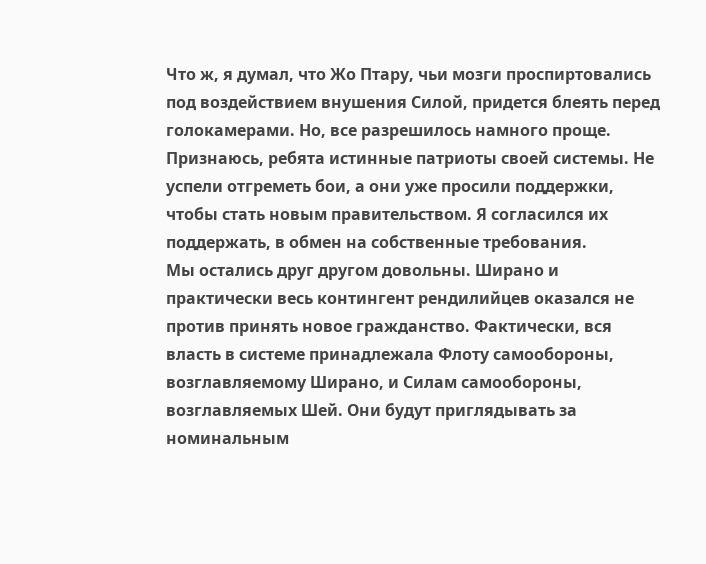Что ж, я думал, что Жо Птару, чьи мозги проспиртовались под воздействием внушения Силой, придется блеять перед голокамерами. Но, все разрешилось намного проще.
Признаюсь, ребята истинные патриоты своей системы. Не успели отгреметь бои, а они уже просили поддержки, чтобы стать новым правительством. Я согласился их поддержать, в обмен на собственные требования.
Мы остались друг другом довольны. Ширано и практически весь контингент рендилийцев оказался не против принять новое гражданство. Фактически, вся власть в системе принадлежала Флоту самообороны, возглавляемому Ширано, и Силам самообороны, возглавляемых Шей. Они будут приглядывать за номинальным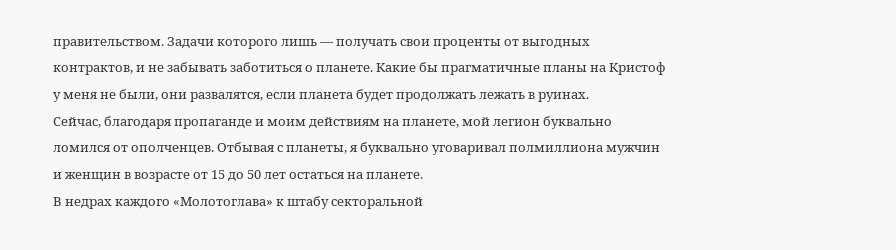правительством. Задачи которого лишь — получать свои проценты от выгодных контрактов, и не забывать заботиться о планете. Какие бы прагматичные планы на Кристоф у меня не были, они развалятся, если планета будет продолжать лежать в руинах.
Сейчас, благодаря пропаганде и моим действиям на планете, мой легион буквально ломился от ополченцев. Отбывая с планеты, я буквально уговаривал полмиллиона мужчин и женщин в возрасте от 15 до 50 лет остаться на планете.
В недрах каждого «Молотоглава» к штабу секторальной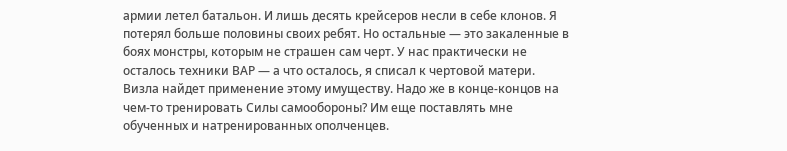армии летел батальон. И лишь десять крейсеров несли в себе клонов. Я потерял больше половины своих ребят. Но остальные — это закаленные в боях монстры, которым не страшен сам черт. У нас практически не осталось техники ВАР — а что осталось, я списал к чертовой матери. Визла найдет применение этому имуществу. Надо же в конце-концов на чем-то тренировать Силы самообороны? Им еще поставлять мне обученных и натренированных ополченцев.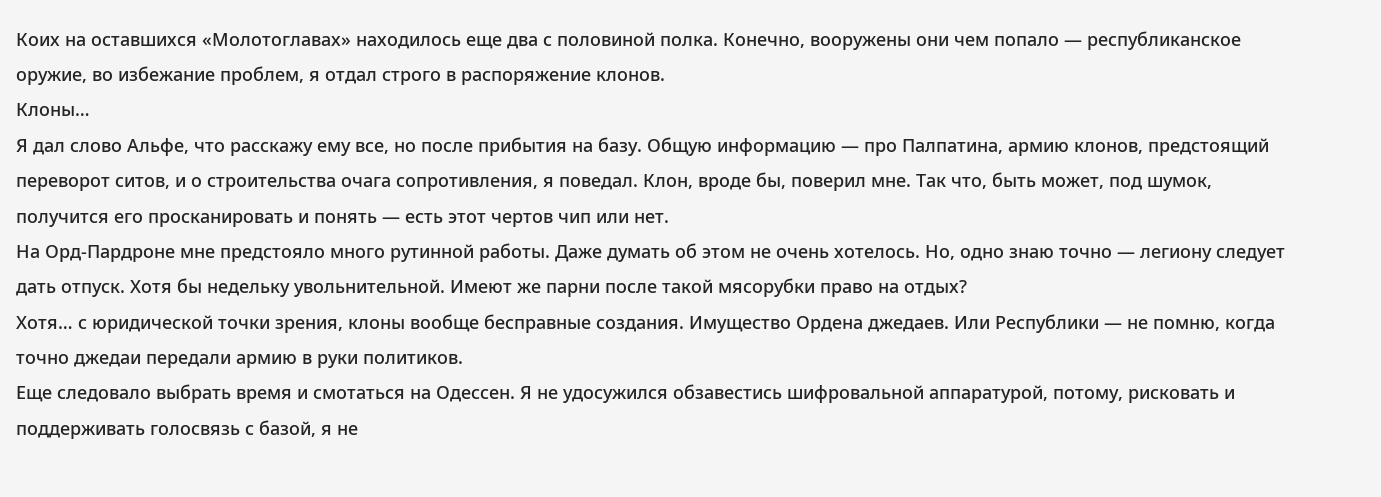Коих на оставшихся «Молотоглавах» находилось еще два с половиной полка. Конечно, вооружены они чем попало — республиканское оружие, во избежание проблем, я отдал строго в распоряжение клонов.
Клоны…
Я дал слово Альфе, что расскажу ему все, но после прибытия на базу. Общую информацию — про Палпатина, армию клонов, предстоящий переворот ситов, и о строительства очага сопротивления, я поведал. Клон, вроде бы, поверил мне. Так что, быть может, под шумок, получится его просканировать и понять — есть этот чертов чип или нет.
На Орд-Пардроне мне предстояло много рутинной работы. Даже думать об этом не очень хотелось. Но, одно знаю точно — легиону следует дать отпуск. Хотя бы недельку увольнительной. Имеют же парни после такой мясорубки право на отдых?
Хотя… с юридической точки зрения, клоны вообще бесправные создания. Имущество Ордена джедаев. Или Республики — не помню, когда точно джедаи передали армию в руки политиков.
Еще следовало выбрать время и смотаться на Одессен. Я не удосужился обзавестись шифровальной аппаратурой, потому, рисковать и поддерживать голосвязь с базой, я не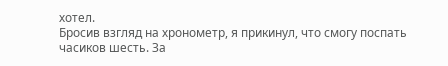хотел.
Бросив взгляд на хронометр, я прикинул, что смогу поспать часиков шесть. За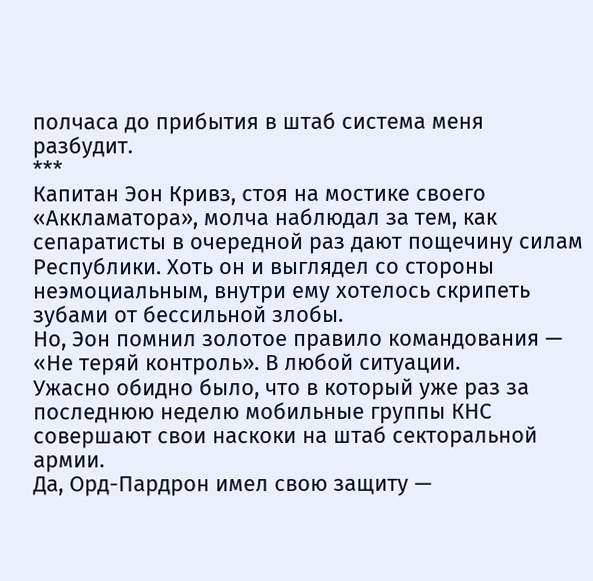полчаса до прибытия в штаб система меня разбудит.
***
Капитан Эон Кривз, стоя на мостике своего «Аккламатора», молча наблюдал за тем, как сепаратисты в очередной раз дают пощечину силам Республики. Хоть он и выглядел со стороны неэмоциальным, внутри ему хотелось скрипеть зубами от бессильной злобы.
Но, Эон помнил золотое правило командования — «Не теряй контроль». В любой ситуации.
Ужасно обидно было, что в который уже раз за последнюю неделю мобильные группы КНС совершают свои наскоки на штаб секторальной армии.
Да, Орд-Пардрон имел свою защиту —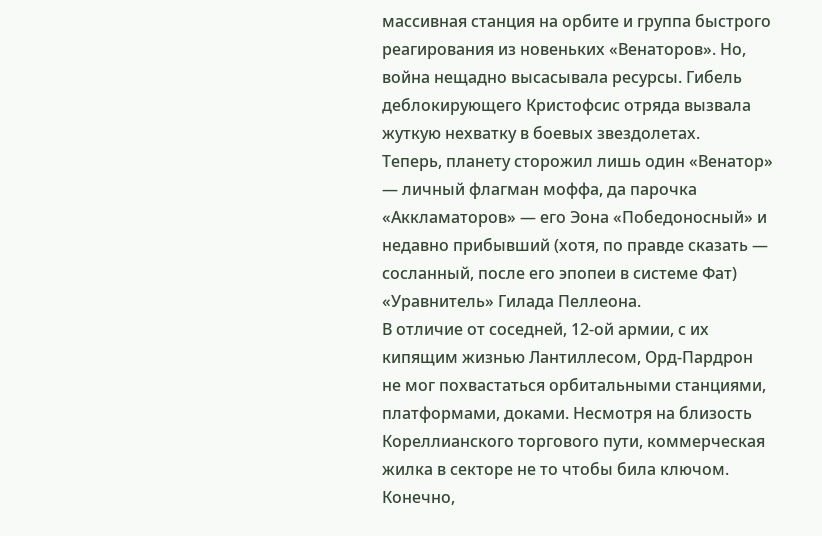массивная станция на орбите и группа быстрого реагирования из новеньких «Венаторов». Но, война нещадно высасывала ресурсы. Гибель деблокирующего Кристофсис отряда вызвала жуткую нехватку в боевых звездолетах.
Теперь, планету сторожил лишь один «Венатор» — личный флагман моффа, да парочка «Аккламаторов» — его Эона «Победоносный» и недавно прибывший (хотя, по правде сказать — сосланный, после его эпопеи в системе Фат) «Уравнитель» Гилада Пеллеона.
В отличие от соседней, 12-ой армии, с их кипящим жизнью Лантиллесом, Орд-Пардрон не мог похвастаться орбитальными станциями, платформами, доками. Несмотря на близость Кореллианского торгового пути, коммерческая жилка в секторе не то чтобы била ключом. Конечно,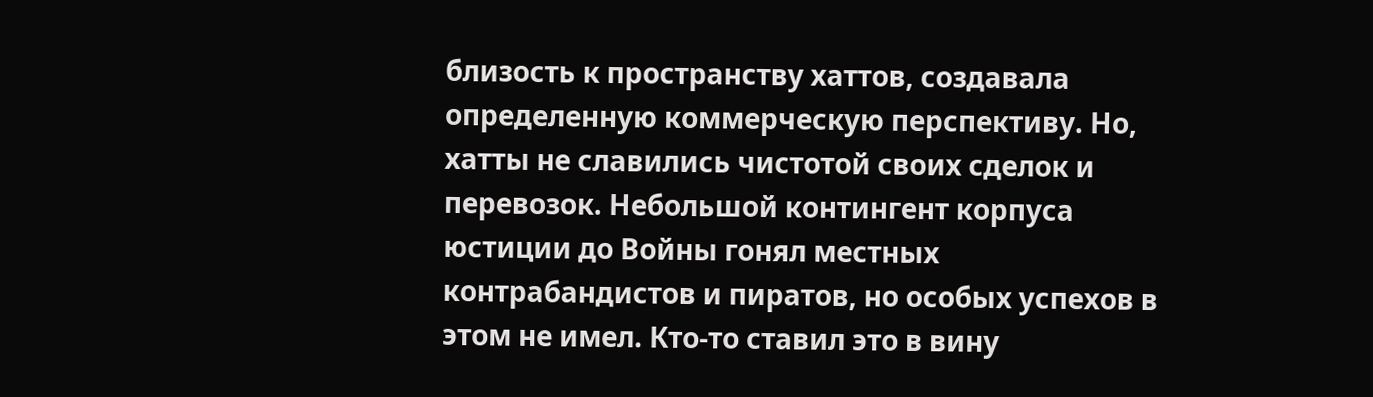близость к пространству хаттов, создавала определенную коммерческую перспективу. Но, хатты не славились чистотой своих сделок и перевозок. Небольшой контингент корпуса юстиции до Войны гонял местных контрабандистов и пиратов, но особых успехов в этом не имел. Кто-то ставил это в вину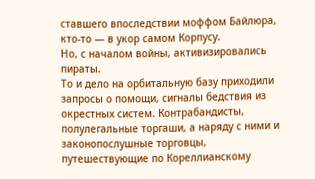ставшего впоследствии моффом Байлюра, кто-то — в укор самом Корпусу.
Но, с началом войны, активизировались пираты.
То и дело на орбитальную базу приходили запросы о помощи, сигналы бедствия из окрестных систем. Контрабандисты, полулегальные торгаши, а наряду с ними и законопослушные торговцы, путешествующие по Кореллианскому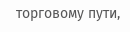торговому пути,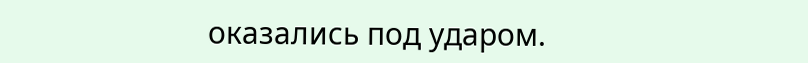оказались под ударом.